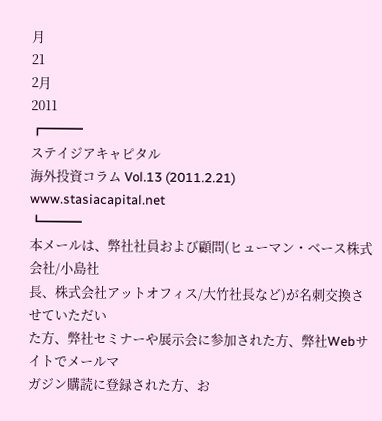月
21
2月
2011
┏━━━
ステイジアキャピタル
海外投資コラム Vol.13 (2011.2.21)
www.stasiacapital.net
┗━━━
本メールは、弊社社員および顧問(ヒューマン・ベース株式会社/小島社
長、株式会社アットオフィス/大竹社長など)が名刺交換させていただい
た方、弊社セミナーや展示会に参加された方、弊社Webサイトでメールマ
ガジン購読に登録された方、お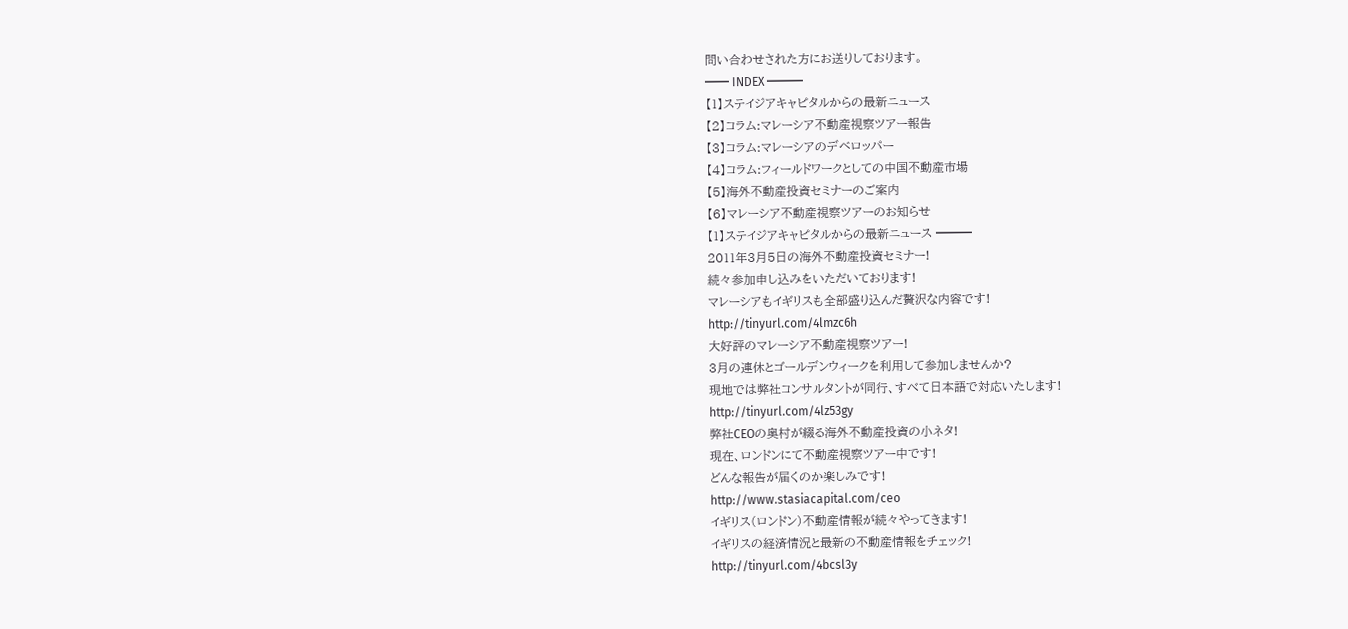問い合わせされた方にお送りしております。
━━ INDEX ━━━
【1】ステイジアキャピタルからの最新ニュース
【2】コラム:マレーシア不動産視察ツアー報告
【3】コラム:マレーシアのデベロッパー
【4】コラム:フィールドワークとしての中国不動産市場
【5】海外不動産投資セミナーのご案内
【6】マレーシア不動産視察ツアーのお知らせ
【1】ステイジアキャピタルからの最新ニュース ━━━
2011年3月5日の海外不動産投資セミナー!
続々参加申し込みをいただいております!
マレーシアもイギリスも全部盛り込んだ贅沢な内容です!
http://tinyurl.com/4lmzc6h
大好評のマレーシア不動産視察ツアー!
3月の連休とゴールデンウィークを利用して参加しませんか?
現地では弊社コンサルタントが同行、すべて日本語で対応いたします!
http://tinyurl.com/4lz53gy
弊社CEOの奥村が綴る海外不動産投資の小ネタ!
現在、ロンドンにて不動産視察ツアー中です!
どんな報告が届くのか楽しみです!
http://www.stasiacapital.com/ceo
イギリス(ロンドン)不動産情報が続々やってきます!
イギリスの経済情況と最新の不動産情報をチェック!
http://tinyurl.com/4bcsl3y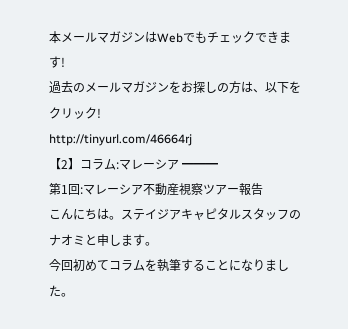本メールマガジンはWebでもチェックできます!
過去のメールマガジンをお探しの方は、以下をクリック!
http://tinyurl.com/46664rj
【2】コラム:マレーシア ━━━
第1回:マレーシア不動産視察ツアー報告
こんにちは。ステイジアキャピタルスタッフのナオミと申します。
今回初めてコラムを執筆することになりました。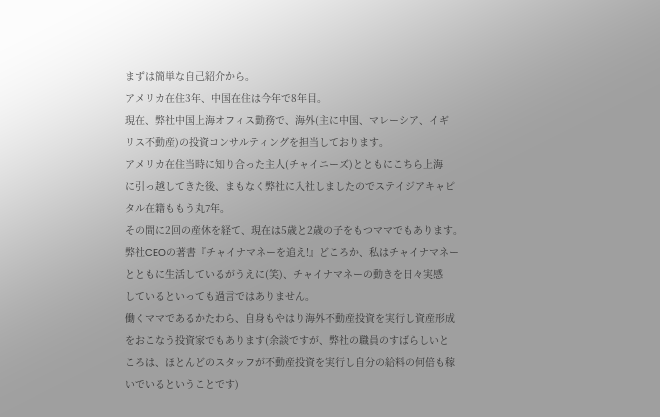まずは簡単な自己紹介から。
アメリカ在住3年、中国在住は今年で8年目。
現在、弊社中国上海オフィス勤務で、海外(主に中国、マレーシア、イギ
リス不動産)の投資コンサルティングを担当しております。
アメリカ在住当時に知り合った主人(チャイニーズ)とともにこちら上海
に引っ越してきた後、まもなく弊社に入社しましたのでステイジアキャピ
タル在籍ももう丸7年。
その間に2回の産休を経て、現在は5歳と2歳の子をもつママでもあります。
弊社CEOの著書『チャイナマネーを追え!』どころか、私はチャイナマネー
とともに生活しているがうえに(笑)、チャイナマネーの動きを日々実感
しているといっても過言ではありません。
働くママであるかたわら、自身もやはり海外不動産投資を実行し資産形成
をおこなう投資家でもあります(余談ですが、弊社の職員のすばらしいと
ころは、ほとんどのスタッフが不動産投資を実行し自分の給料の何倍も稼
いでいるということです)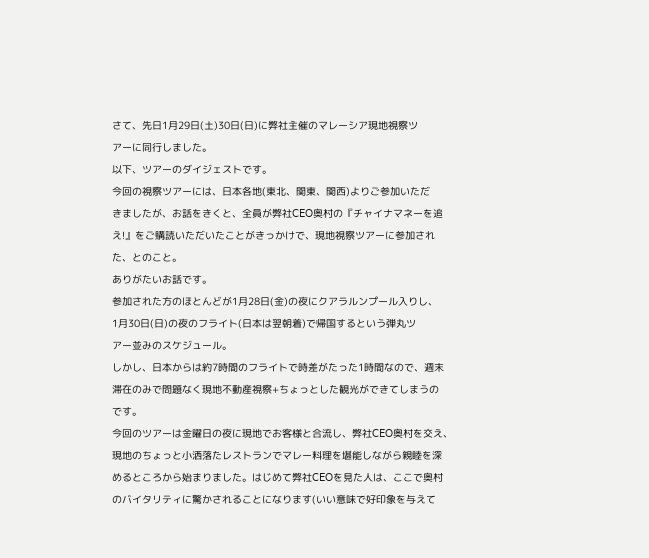さて、先日1月29日(土)30日(日)に弊社主催のマレーシア現地視察ツ
アーに同行しました。
以下、ツアーのダイジェストです。
今回の視察ツアーには、日本各地(東北、関東、関西)よりご参加いただ
きましたが、お話をきくと、全員が弊社CEO奥村の『チャイナマネーを追
え!』をご購読いただいたことがきっかけで、現地視察ツアーに参加され
た、とのこと。
ありがたいお話です。
参加された方のほとんどが1月28日(金)の夜にクアラルンプール入りし、
1月30日(日)の夜のフライト(日本は翌朝着)で帰国するという弾丸ツ
アー並みのスケジュール。
しかし、日本からは約7時間のフライトで時差がたった1時間なので、週末
滞在のみで問題なく現地不動産視察+ちょっとした観光ができてしまうの
です。
今回のツアーは金曜日の夜に現地でお客様と合流し、弊社CEO奥村を交え、
現地のちょっと小洒落たレストランでマレー料理を堪能しながら親睦を深
めるところから始まりました。はじめて弊社CEOを見た人は、ここで奥村
のバイタリティに驚かされることになります(いい意味で好印象を与えて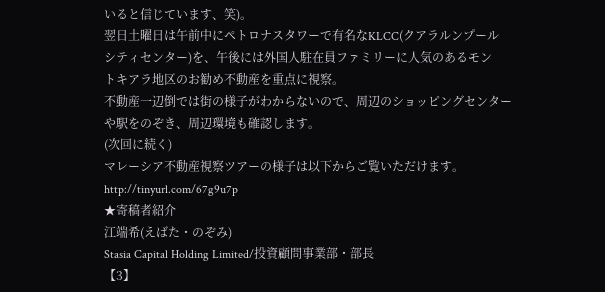いると信じています、笑)。
翌日土曜日は午前中にペトロナスタワーで有名なKLCC(クアラルンプール
シティセンター)を、午後には外国人駐在員ファミリーに人気のあるモン
トキアラ地区のお勧め不動産を重点に視察。
不動産一辺倒では街の様子がわからないので、周辺のショッピングセンター
や駅をのぞき、周辺環境も確認します。
(次回に続く)
マレーシア不動産視察ツアーの様子は以下からご覧いただけます。
http://tinyurl.com/67g9u7p
★寄稿者紹介
江端希(えばた・のぞみ)
Stasia Capital Holding Limited/投資顧問事業部・部長
【3】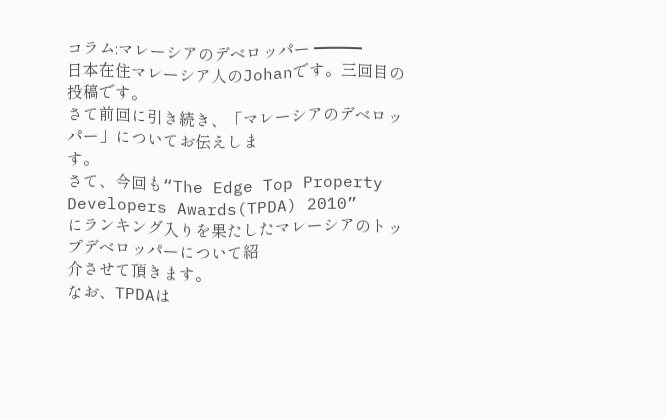コラム:マレーシアのデベロッパー ━━━
日本在住マレーシア人のJohanです。三回目の投稿です。
さて前回に引き続き、「マレーシアのデベロッパー」についてお伝えしま
す。
さて、今回も“The Edge Top Property Developers Awards(TPDA) 2010”
にランキング入りを果たしたマレーシアのトップデベロッパーについて紹
介させて頂きます。
なお、TPDAは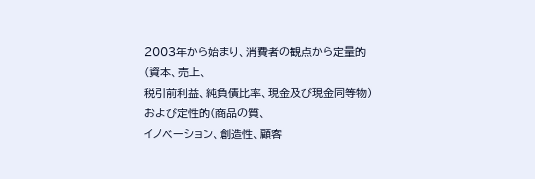2003年から始まり、消費者の観点から定量的(資本、売上、
税引前利益、純負債比率、現金及び現金同等物)および定性的(商品の質、
イノベーション、創造性、顧客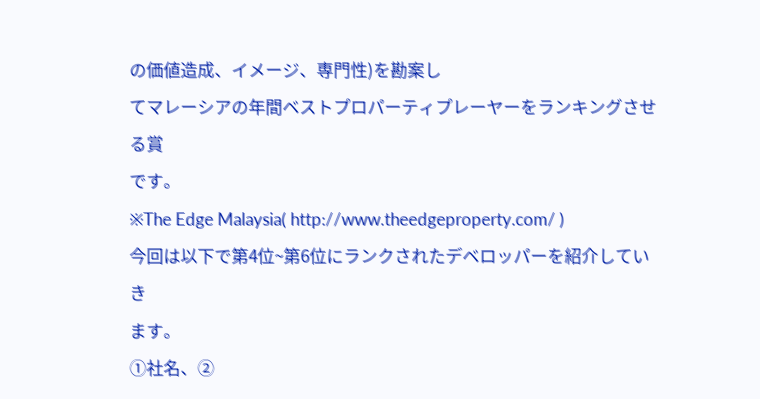の価値造成、イメージ、専門性)を勘案し
てマレーシアの年間ベストプロパーティプレーヤーをランキングさせる賞
です。
※The Edge Malaysia( http://www.theedgeproperty.com/ )
今回は以下で第4位~第6位にランクされたデベロッパーを紹介していき
ます。
①社名、②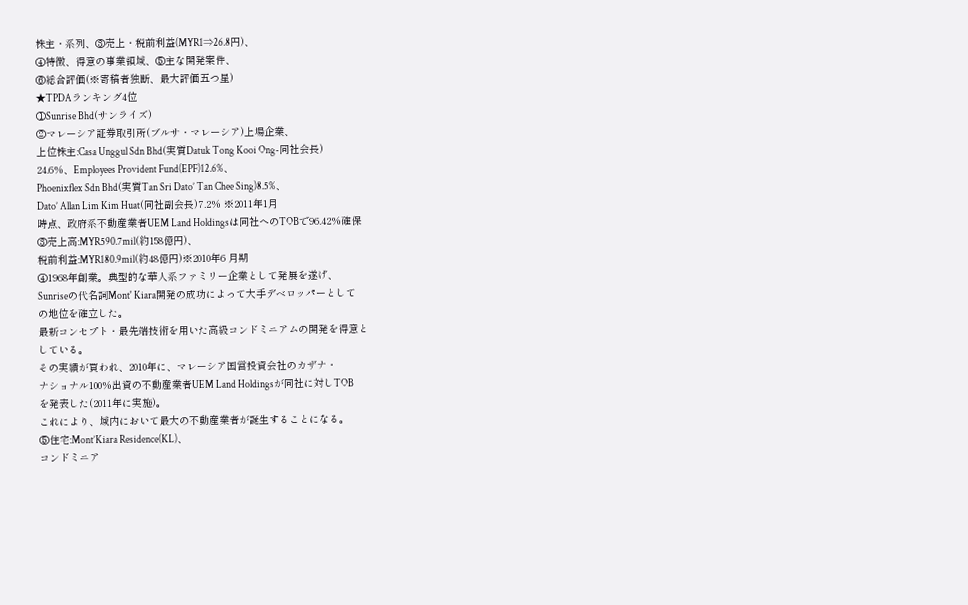株主・系列、③売上・税前利益(MYR1⇒26.8円)、
④特徴、得意の事業領域、⑤主な開発案件、
⑥総合評価(※寄稿者独断、最大評価五つ星)
★TPDAランキング4位
①Sunrise Bhd(サンライズ)
②マレーシア証券取引所(ブルサ・マレーシア)上場企業、
上位株主:Casa Unggul Sdn Bhd(実質Datuk Tong Kooi Ong-同社会長)
24.6%、Employees Provident Fund(EPF)12.6%、
Phoenixflex Sdn Bhd(実質Tan Sri Dato’ Tan Chee Sing)8.5%、
Dato’ Allan Lim Kim Huat(同社副会長)7.2% ※2011年1月
時点、政府系不動産業者UEM Land Holdingsは同社へのTOBで96.42%確保
③売上高:MYR590.7mil(約158億円)、
税前利益:MYR180.9mil(約48億円)※2010年6 月期
④1968年創業。典型的な華人系ファミリー企業として発展を遂げ、
Sunriseの代名詞Mont' Kiara開発の成功によって大手デベロッパーとして
の地位を確立した。
最新コンセプト・最先端技術を用いた高級コンドミニアムの開発を得意と
している。
その実績が買われ、2010年に、マレーシア国営投資会社のカザナ・
ナショナル100%出資の不動産業者UEM Land Holdingsが同社に対しTOB
を発表した(2011年に実施)。
これにより、域内において最大の不動産業者が誕生することになる。
⑤住宅:Mont’Kiara Residence(KL)、
コンドミニア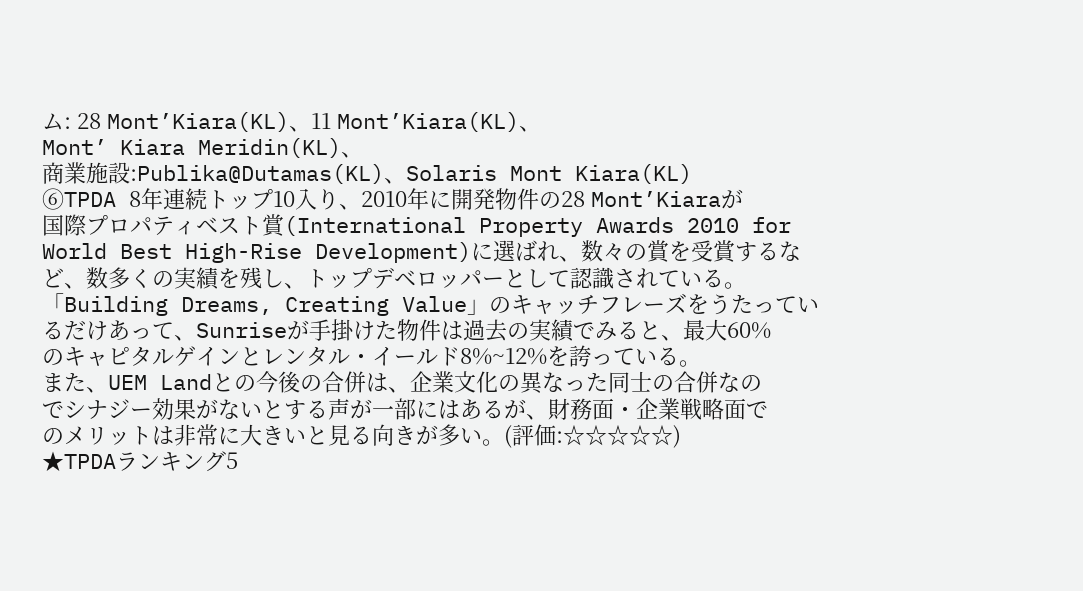ム: 28 Mont’Kiara(KL)、11 Mont’Kiara(KL)、
Mont’ Kiara Meridin(KL)、
商業施設:Publika@Dutamas(KL)、Solaris Mont Kiara(KL)
⑥TPDA 8年連続トップ10入り、2010年に開発物件の28 Mont’Kiaraが
国際プロパティベスト賞(International Property Awards 2010 for
World Best High-Rise Development)に選ばれ、数々の賞を受賞するな
ど、数多くの実績を残し、トップデベロッパーとして認識されている。
「Building Dreams, Creating Value」のキャッチフレーズをうたってい
るだけあって、Sunriseが手掛けた物件は過去の実績でみると、最大60%
のキャピタルゲインとレンタル・イールド8%~12%を誇っている。
また、UEM Landとの今後の合併は、企業文化の異なった同士の合併なの
でシナジー効果がないとする声が一部にはあるが、財務面・企業戦略面で
のメリットは非常に大きいと見る向きが多い。(評価:☆☆☆☆☆)
★TPDAランキング5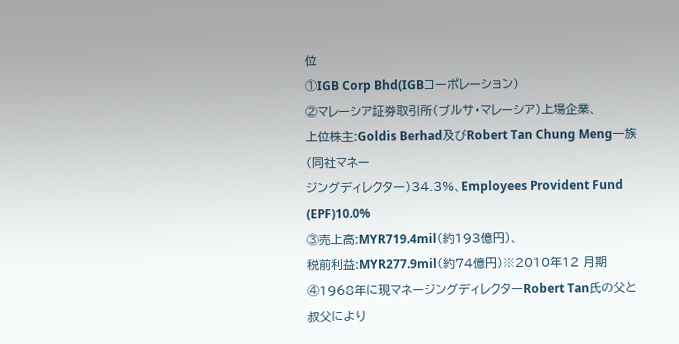位
①IGB Corp Bhd(IGBコーポレーション)
②マレーシア証券取引所(ブルサ・マレーシア)上場企業、
上位株主:Goldis Berhad及びRobert Tan Chung Meng一族(同社マネー
ジングディレクター)34.3%、Employees Provident Fund (EPF)10.0%
③売上高:MYR719.4mil(約193億円)、
税前利益:MYR277.9mil(約74億円)※2010年12 月期
④1968年に現マネージングディレクターRobert Tan氏の父と叔父により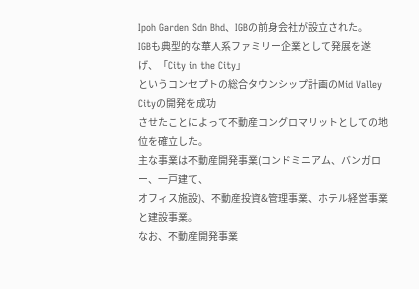Ipoh Garden Sdn Bhd、IGBの前身会社が設立された。
IGBも典型的な華人系ファミリー企業として発展を遂げ、「City in the City」
というコンセプトの総合タウンシップ計画のMid Valley Cityの開発を成功
させたことによって不動産コングロマリットとしての地位を確立した。
主な事業は不動産開発事業(コンドミニアム、バンガロー、一戸建て、
オフィス施設)、不動産投資&管理事業、ホテル経営事業と建設事業。
なお、不動産開発事業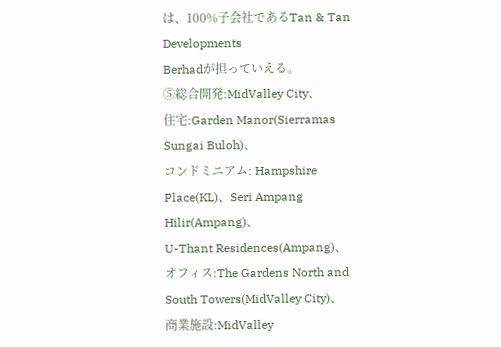は、100%子会社であるTan & Tan Developments
Berhadが担っていえる。
⑤総合開発:MidValley City、
住宅:Garden Manor(Sierramas Sungai Buloh)、
コンドミニアム: Hampshire Place(KL)、Seri Ampang Hilir(Ampang)、
U-Thant Residences(Ampang)、
オフィス:The Gardens North and South Towers(MidValley City)、
商業施設:MidValley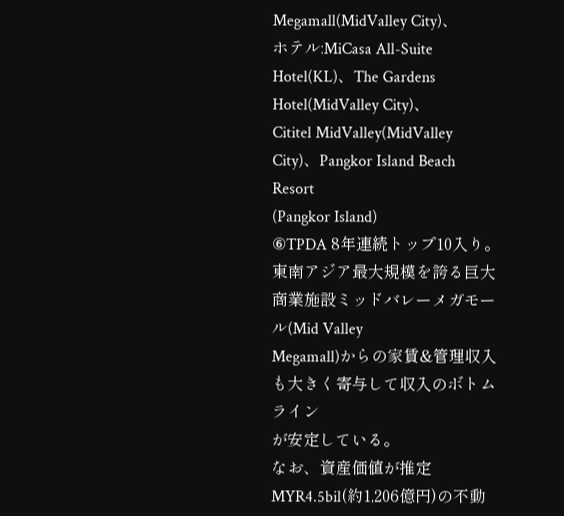Megamall(MidValley City)、
ホテル:MiCasa All-Suite Hotel(KL)、The Gardens Hotel(MidValley City)、
Cititel MidValley(MidValley City)、Pangkor Island Beach Resort
(Pangkor Island)
⑥TPDA 8年連続トップ10入り。
東南アジア最大規模を誇る巨大商業施設ミッドバレーメガモール(Mid Valley
Megamall)からの家賃&管理収入も大きく寄与して収入のボトムライン
が安定している。
なお、資産価値が推定MYR4.5bil(約1,206億円)の不動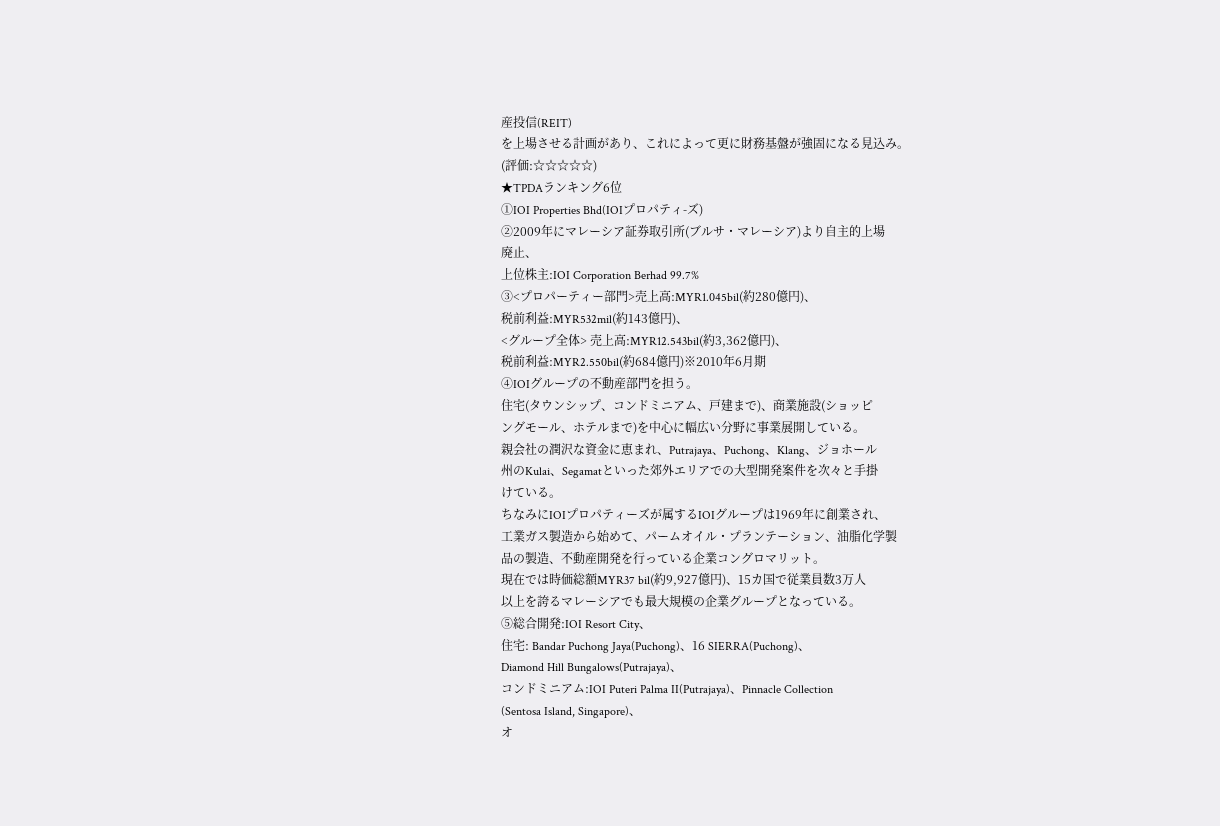産投信(REIT)
を上場させる計画があり、これによって更に財務基盤が強固になる見込み。
(評価:☆☆☆☆☆)
★TPDAランキング6位
①IOI Properties Bhd(IOIプロパティ-ズ)
②2009年にマレーシア証券取引所(ブルサ・マレーシア)より自主的上場
廃止、
上位株主:IOI Corporation Berhad 99.7%
③<プロパーティー部門>売上高:MYR1.045bil(約280億円)、
税前利益:MYR532mil(約143億円)、
<グループ全体> 売上高:MYR12.543bil(約3,362億円)、
税前利益:MYR2.550bil(約684億円)※2010年6月期
④IOIグループの不動産部門を担う。
住宅(タウンシップ、コンドミニアム、戸建まで)、商業施設(ショッピ
ングモール、ホテルまで)を中心に幅広い分野に事業展開している。
親会社の潤沢な資金に恵まれ、Putrajaya、Puchong、Klang、ジョホール
州のKulai、Segamatといった郊外エリアでの大型開発案件を次々と手掛
けている。
ちなみにIOIプロパティーズが属するIOIグループは1969年に創業され、
工業ガス製造から始めて、パームオイル・プランテーション、油脂化学製
品の製造、不動産開発を行っている企業コングロマリット。
現在では時価総額MYR37 bil(約9,927億円)、15カ国で従業員数3万人
以上を誇るマレーシアでも最大規模の企業グループとなっている。
⑤総合開発:IOI Resort City、
住宅: Bandar Puchong Jaya(Puchong)、16 SIERRA(Puchong)、
Diamond Hill Bungalows(Putrajaya)、
コンドミニアム:IOI Puteri Palma II(Putrajaya)、Pinnacle Collection
(Sentosa Island, Singapore)、
オ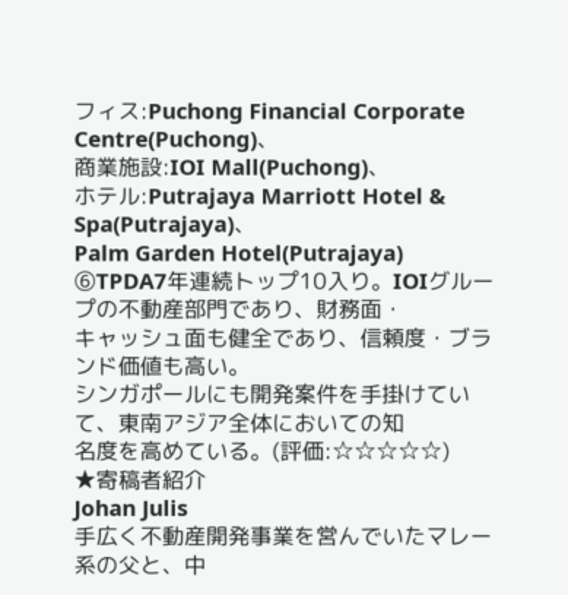フィス:Puchong Financial Corporate Centre(Puchong)、
商業施設:IOI Mall(Puchong)、
ホテル:Putrajaya Marriott Hotel & Spa(Putrajaya)、
Palm Garden Hotel(Putrajaya)
⑥TPDA7年連続トップ10入り。IOIグループの不動産部門であり、財務面・
キャッシュ面も健全であり、信頼度・ブランド価値も高い。
シンガポールにも開発案件を手掛けていて、東南アジア全体においての知
名度を高めている。(評価:☆☆☆☆☆)
★寄稿者紹介
Johan Julis
手広く不動産開発事業を営んでいたマレー系の父と、中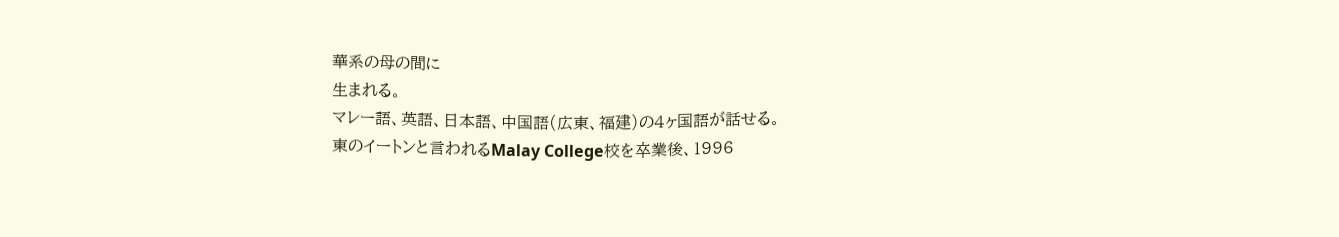華系の母の間に
生まれる。
マレー語、英語、日本語、中国語(広東、福建)の4ヶ国語が話せる。
東のイートンと言われるMalay College校を卒業後、1996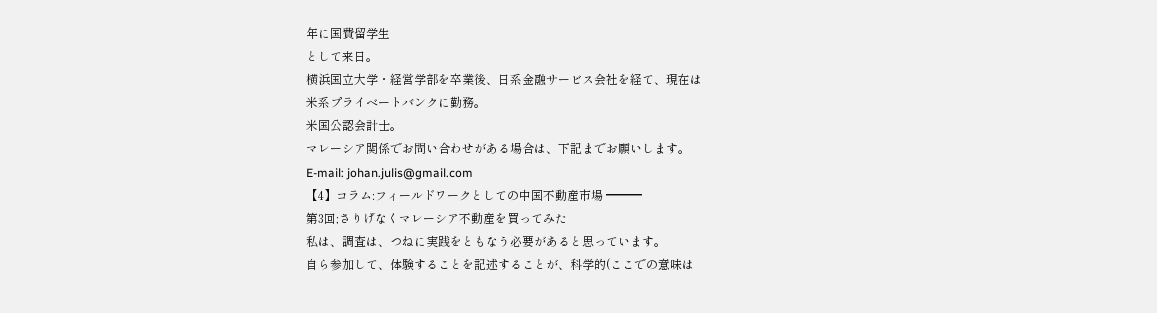年に国費留学生
として来日。
横浜国立大学・経営学部を卒業後、日系金融サービス会社を経て、現在は
米系プライベートバンクに勤務。
米国公認会計士。
マレーシア関係でお問い合わせがある場合は、下記までお願いします。
E-mail: johan.julis@gmail.com
【4】コラム:フィールドワークとしての中国不動産市場 ━━━
第3回;さりげなくマレーシア不動産を買ってみた
私は、調査は、つねに実践をともなう必要があると思っています。
自ら参加して、体験することを記述することが、科学的(ここでの意味は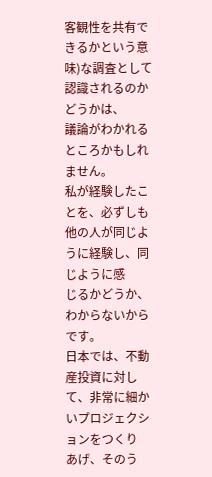客観性を共有できるかという意味)な調査として認識されるのかどうかは、
議論がわかれるところかもしれません。
私が経験したことを、必ずしも他の人が同じように経験し、同じように感
じるかどうか、わからないからです。
日本では、不動産投資に対して、非常に細かいプロジェクションをつくり
あげ、そのう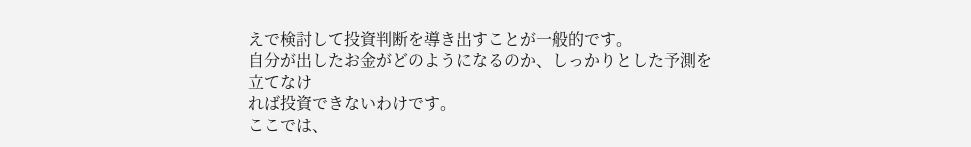えで検討して投資判断を導き出すことが一般的です。
自分が出したお金がどのようになるのか、しっかりとした予測を立てなけ
れば投資できないわけです。
ここでは、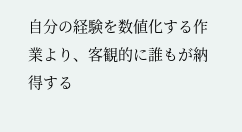自分の経験を数値化する作業より、客観的に誰もが納得する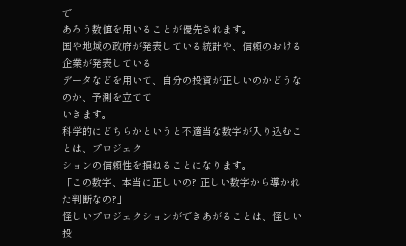で
あろう数値を用いることが優先されます。
国や地域の政府が発表している統計や、信頼のおける企業が発表している
データなどを用いて、自分の投資が正しいのかどうなのか、予測を立てて
いきます。
科学的にどちらかというと不適当な数字が入り込むことは、プロジェク
ションの信頼性を損ねることになります。
「この数字、本当に正しいの? 正しい数字から導かれた判断なの?」
怪しいプロジェクションができあがることは、怪しい投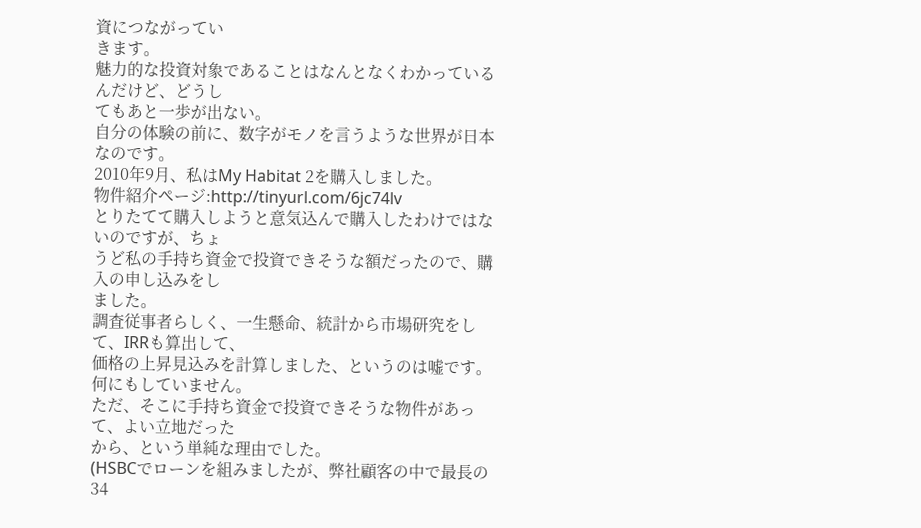資につながってい
きます。
魅力的な投資対象であることはなんとなくわかっているんだけど、どうし
てもあと一歩が出ない。
自分の体験の前に、数字がモノを言うような世界が日本なのです。
2010年9月、私はMy Habitat 2を購入しました。
物件紹介ページ:http://tinyurl.com/6jc74lv
とりたてて購入しようと意気込んで購入したわけではないのですが、ちょ
うど私の手持ち資金で投資できそうな額だったので、購入の申し込みをし
ました。
調査従事者らしく、一生懸命、統計から市場研究をして、IRRも算出して、
価格の上昇見込みを計算しました、というのは嘘です。
何にもしていません。
ただ、そこに手持ち資金で投資できそうな物件があって、よい立地だった
から、という単純な理由でした。
(HSBCでローンを組みましたが、弊社顧客の中で最長の34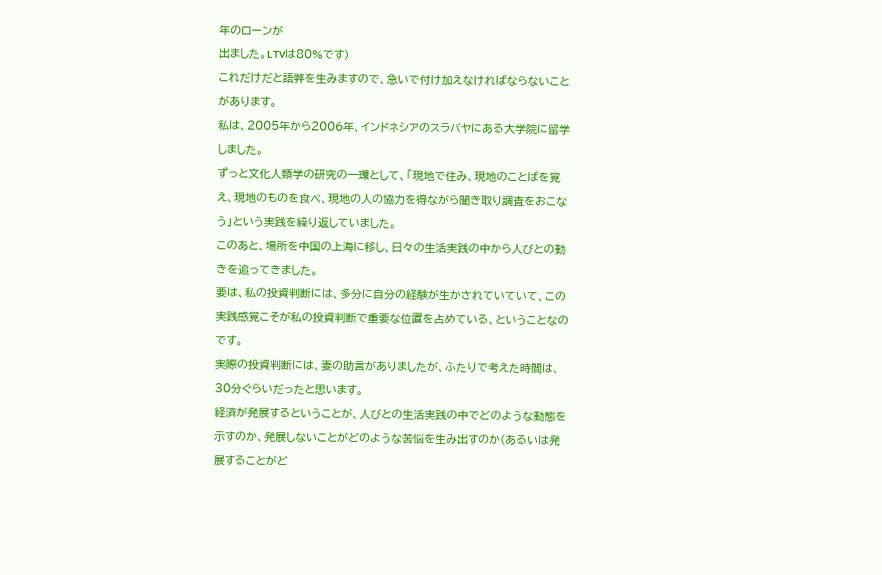年のローンが
出ました。LTVは80%です)
これだけだと語弊を生みますので、急いで付け加えなければならないこと
があります。
私は、2005年から2006年、インドネシアのスラバヤにある大学院に留学
しました。
ずっと文化人類学の研究の一環として、「現地で住み、現地のことばを覚
え、現地のものを食べ、現地の人の協力を得ながら聞き取り調査をおこな
う」という実践を繰り返していました。
このあと、場所を中国の上海に移し、日々の生活実践の中から人びとの動
きを追ってきました。
要は、私の投資判断には、多分に自分の経験が生かされていていて、この
実践感覚こそが私の投資判断で重要な位置を占めている、ということなの
です。
実際の投資判断には、妻の助言がありましたが、ふたりで考えた時間は、
30分ぐらいだったと思います。
経済が発展するということが、人びとの生活実践の中でどのような動態を
示すのか、発展しないことがどのような苦悩を生み出すのか(あるいは発
展することがど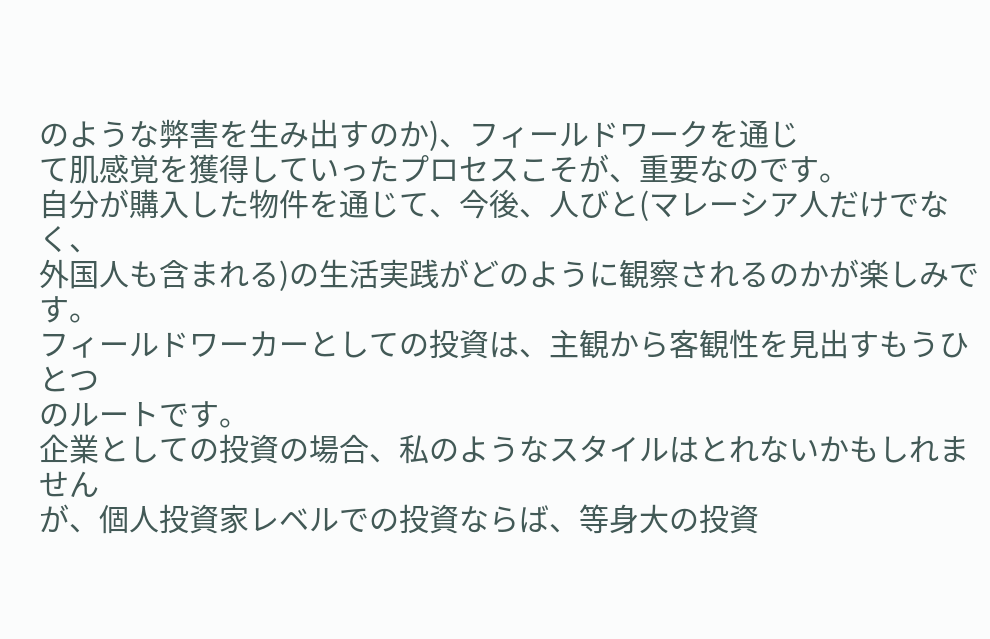のような弊害を生み出すのか)、フィールドワークを通じ
て肌感覚を獲得していったプロセスこそが、重要なのです。
自分が購入した物件を通じて、今後、人びと(マレーシア人だけでなく、
外国人も含まれる)の生活実践がどのように観察されるのかが楽しみです。
フィールドワーカーとしての投資は、主観から客観性を見出すもうひとつ
のルートです。
企業としての投資の場合、私のようなスタイルはとれないかもしれません
が、個人投資家レベルでの投資ならば、等身大の投資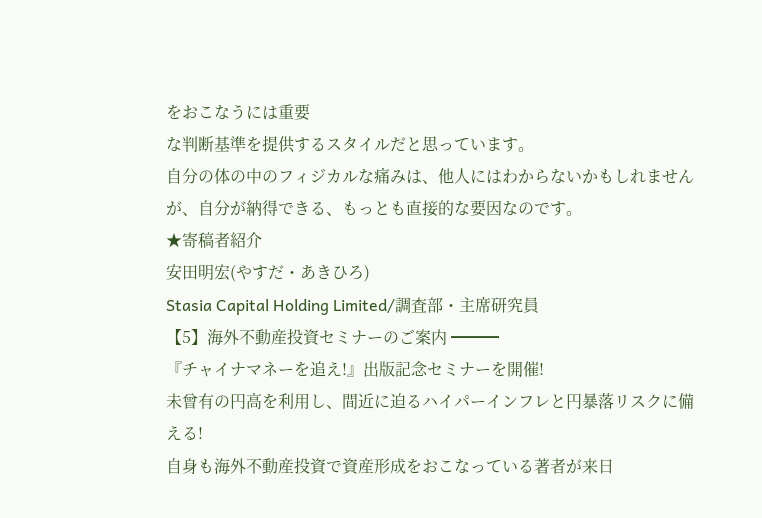をおこなうには重要
な判断基準を提供するスタイルだと思っています。
自分の体の中のフィジカルな痛みは、他人にはわからないかもしれません
が、自分が納得できる、もっとも直接的な要因なのです。
★寄稿者紹介
安田明宏(やすだ・あきひろ)
Stasia Capital Holding Limited/調査部・主席研究員
【5】海外不動産投資セミナーのご案内 ━━━
『チャイナマネーを追え!』出版記念セミナーを開催!
未曾有の円高を利用し、間近に迫るハイパーインフレと円暴落リスクに備
える!
自身も海外不動産投資で資産形成をおこなっている著者が来日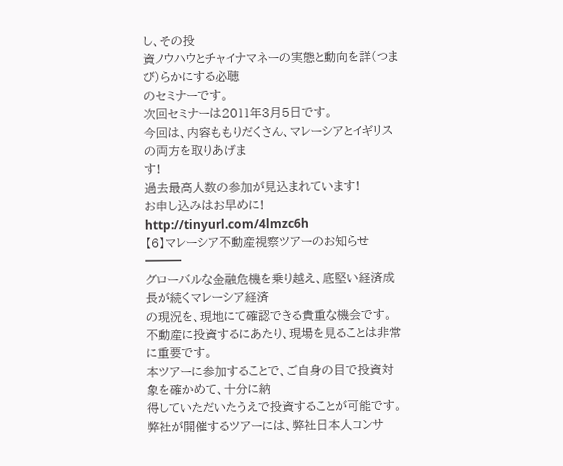し、その投
資ノウハウとチャイナマネーの実態と動向を詳(つまび)らかにする必聴
のセミナーです。
次回セミナーは2011年3月5日です。
今回は、内容ももりだくさん、マレーシアとイギリスの両方を取りあげま
す!
過去最高人数の参加が見込まれています!
お申し込みはお早めに!
http://tinyurl.com/4lmzc6h
【6】マレーシア不動産視察ツアーのお知らせ ━━━
グローバルな金融危機を乗り越え、底堅い経済成長が続くマレーシア経済
の現況を、現地にて確認できる貴重な機会です。
不動産に投資するにあたり、現場を見ることは非常に重要です。
本ツアーに参加することで、ご自身の目で投資対象を確かめて、十分に納
得していただいたうえで投資することが可能です。
弊社が開催するツアーには、弊社日本人コンサ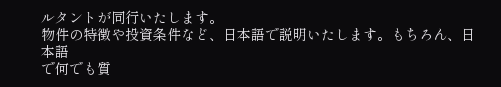ルタントが同行いたします。
物件の特徴や投資条件など、日本語で説明いたします。もちろん、日本語
で何でも質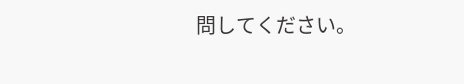問してください。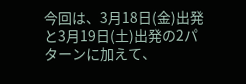今回は、3月18日(金)出発と3月19日(土)出発の2パターンに加えて、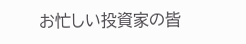お忙しい投資家の皆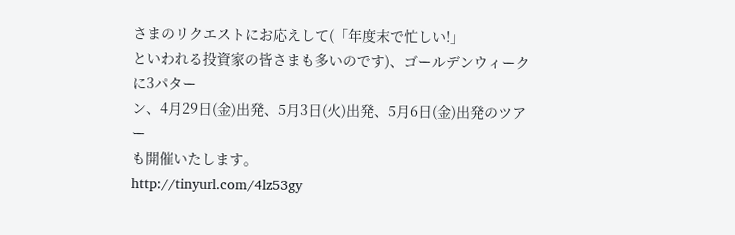さまのリクエストにお応えして(「年度末で忙しい!」
といわれる投資家の皆さまも多いのです)、ゴールデンウィークに3パター
ン、4月29日(金)出発、5月3日(火)出発、5月6日(金)出発のツアー
も開催いたします。
http://tinyurl.com/4lz53gy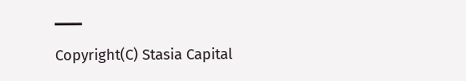━━━
Copyright(C) Stasia Capital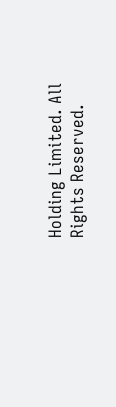Holding Limited. All Rights Reserved.